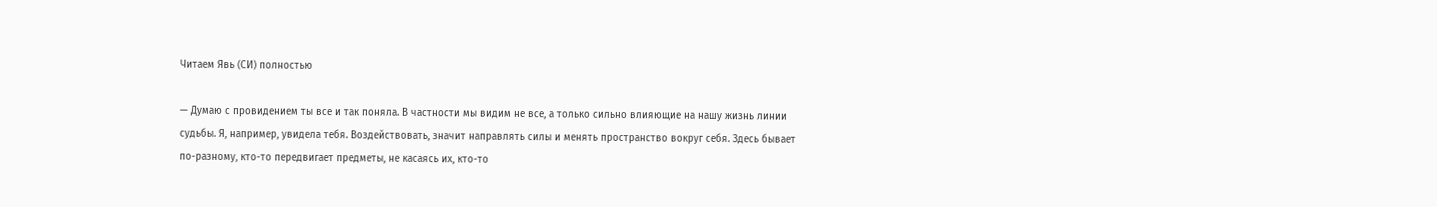Читаем Явь (СИ) полностью

— Думаю с провидением ты все и так поняла. В частности мы видим не все, а только сильно влияющие на нашу жизнь линии судьбы. Я, например, увидела тебя. Воздействовать, значит направлять силы и менять пространство вокруг себя. Здесь бывает по-разному, кто-то передвигает предметы, не касаясь их, кто-то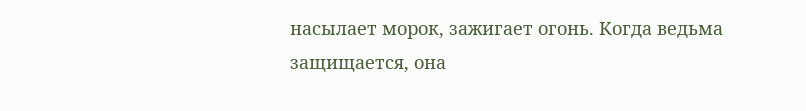насылает морок, зажигает огонь. Когда ведьма защищается, она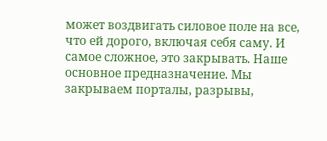может воздвигать силовое поле на все, что ей дорого, включая себя саму. И самое сложное, это закрывать. Наше основное предназначение. Мы закрываем порталы, разрывы,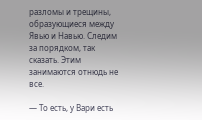разломы и трещины, образующиеся между Явью и Навью. Следим за порядком, так сказать. Этим занимаются отнюдь не все.

— То есть, у Вари есть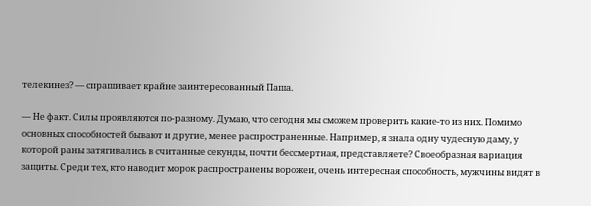телекинез? — спрашивает крайне заинтересованный Паша.

— Не факт. Силы проявляются по-разному. Думаю, что сегодня мы сможем проверить какие-то из них. Помимо основных способностей бывают и другие, менее распространенные. Например, я знала одну чудесную даму, у которой раны затягивались в считанные секунды, почти бессмертная, представляете? Своеобразная вариация защиты. Среди тех, кто наводит морок распространены ворожеи, очень интересная способность, мужчины видят в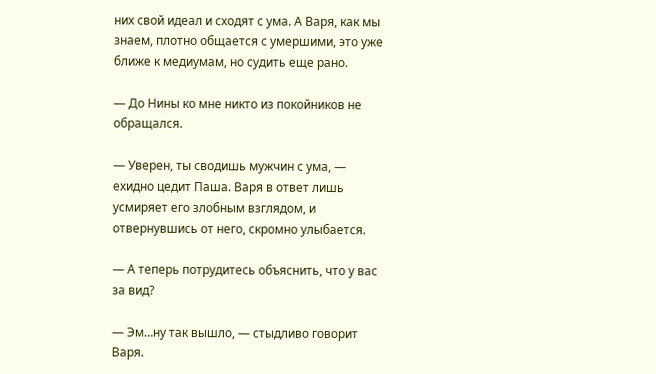них свой идеал и сходят с ума. А Варя, как мы знаем, плотно общается с умершими, это уже ближе к медиумам, но судить еще рано.

— До Нины ко мне никто из покойников не обращался.

— Уверен, ты сводишь мужчин с ума, — ехидно цедит Паша. Варя в ответ лишь усмиряет его злобным взглядом, и отвернувшись от него, скромно улыбается.

— А теперь потрудитесь объяснить, что у вас за вид?

— Эм…ну так вышло, — стыдливо говорит Варя.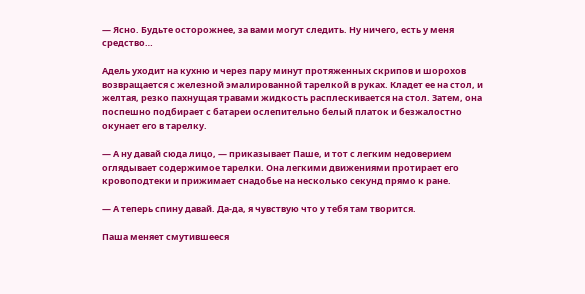— Ясно. Будьте осторожнее, за вами могут следить. Ну ничего, есть у меня средство…

Адель уходит на кухню и через пару минут протяженных скрипов и шорохов возвращается с железной эмалированной тарелкой в руках. Кладет ее на стол, и желтая, резко пахнущая травами жидкость расплескивается на стол. Затем, она поспешно подбирает с батареи ослепительно белый платок и безжалостно окунает его в тарелку.

— А ну давай сюда лицо, — приказывает Паше, и тот с легким недоверием оглядывает содержимое тарелки. Она легкими движениями протирает его кровоподтеки и прижимает снадобье на несколько секунд прямо к ране.

— А теперь спину давай. Да-да, я чувствую что у тебя там творится.

Паша меняет смутившееся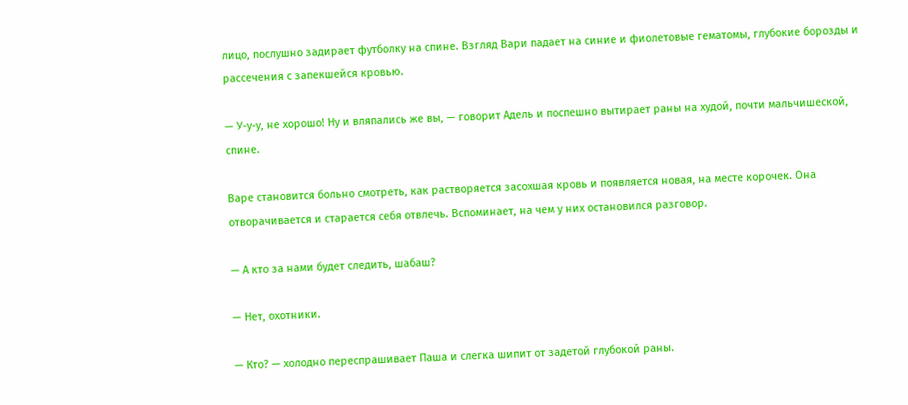лицо, послушно задирает футболку на спине. Взгляд Вари падает на синие и фиолетовые гематомы, глубокие борозды и рассечения с запекшейся кровью.

— У-у-у, не хорошо! Ну и вляпались же вы, — говорит Адель и поспешно вытирает раны на худой, почти мальчишеской, спине.

Варе становится больно смотреть, как растворяется засохшая кровь и появляется новая, на месте корочек. Она отворачивается и старается себя отвлечь. Вспоминает, на чем у них остановился разговор.

— А кто за нами будет следить, шабаш?

— Нет, охотники.

— Кто? — холодно переспрашивает Паша и слегка шипит от задетой глубокой раны.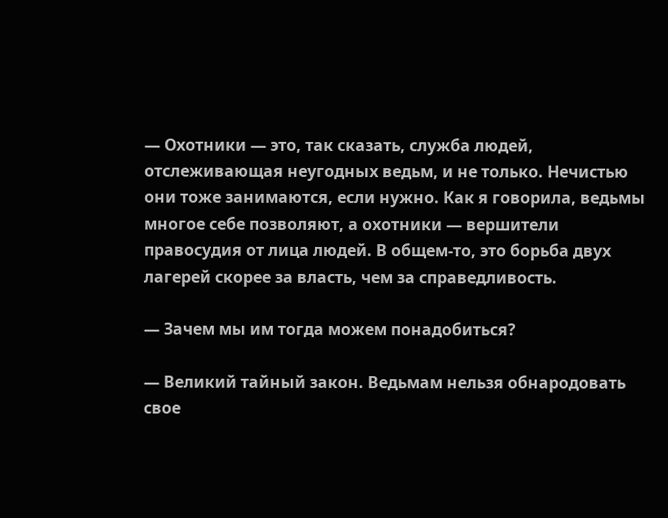— Охотники — это, так сказать, служба людей, отслеживающая неугодных ведьм, и не только. Нечистью они тоже занимаются, если нужно. Как я говорила, ведьмы многое себе позволяют, а охотники — вершители правосудия от лица людей. В общем-то, это борьба двух лагерей скорее за власть, чем за справедливость.

— Зачем мы им тогда можем понадобиться?

— Великий тайный закон. Ведьмам нельзя обнародовать свое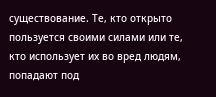существование. Те, кто открыто пользуется своими силами или те, кто использует их во вред людям, попадают под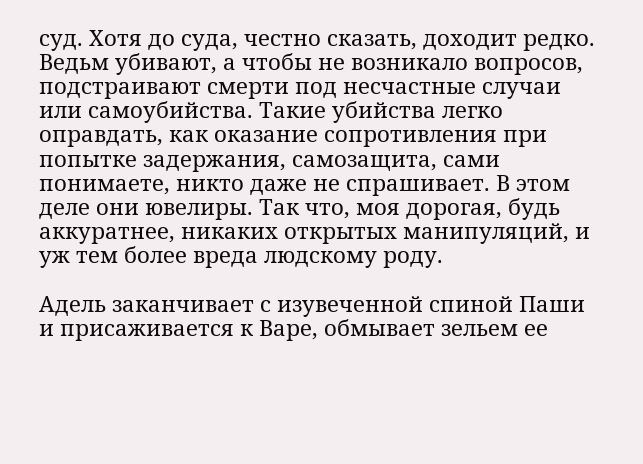суд. Хотя до суда, честно сказать, доходит редко. Ведьм убивают, а чтобы не возникало вопросов, подстраивают смерти под несчастные случаи или самоубийства. Такие убийства легко оправдать, как оказание сопротивления при попытке задержания, самозащита, сами понимаете, никто даже не спрашивает. В этом деле они ювелиры. Так что, моя дорогая, будь аккуратнее, никаких открытых манипуляций, и уж тем более вреда людскому роду.

Адель заканчивает с изувеченной спиной Паши и присаживается к Варе, обмывает зельем ее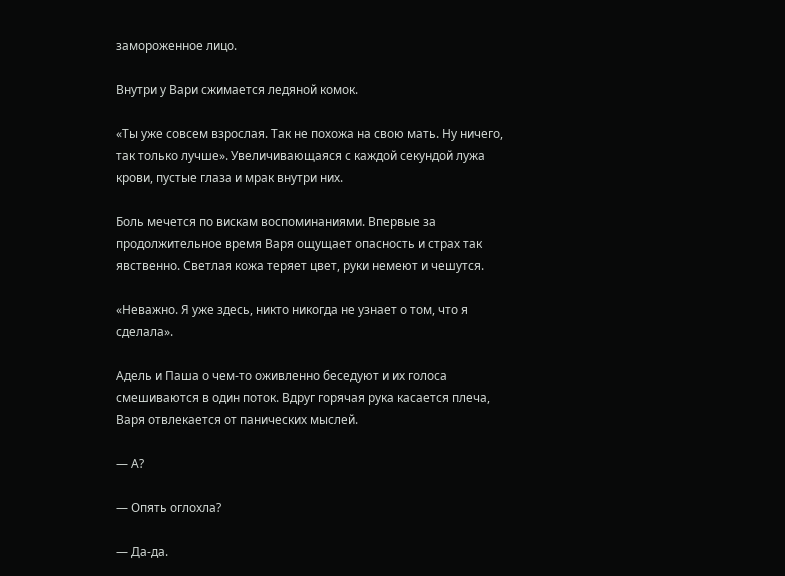замороженное лицо.

Внутри у Вари сжимается ледяной комок.

«Ты уже совсем взрослая. Так не похожа на свою мать. Ну ничего, так только лучше». Увеличивающаяся с каждой секундой лужа крови, пустые глаза и мрак внутри них.

Боль мечется по вискам воспоминаниями. Впервые за продолжительное время Варя ощущает опасность и страх так явственно. Светлая кожа теряет цвет, руки немеют и чешутся.

«Неважно. Я уже здесь, никто никогда не узнает о том, что я сделала».

Адель и Паша о чем-то оживленно беседуют и их голоса смешиваются в один поток. Вдруг горячая рука касается плеча, Варя отвлекается от панических мыслей.

— А?

— Опять оглохла?

— Да-да.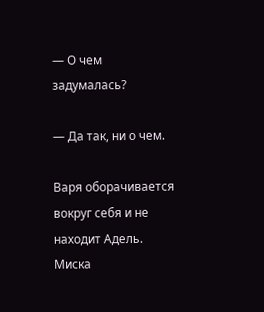— О чем задумалась?

— Да так, ни о чем.

Варя оборачивается вокруг себя и не находит Адель. Миска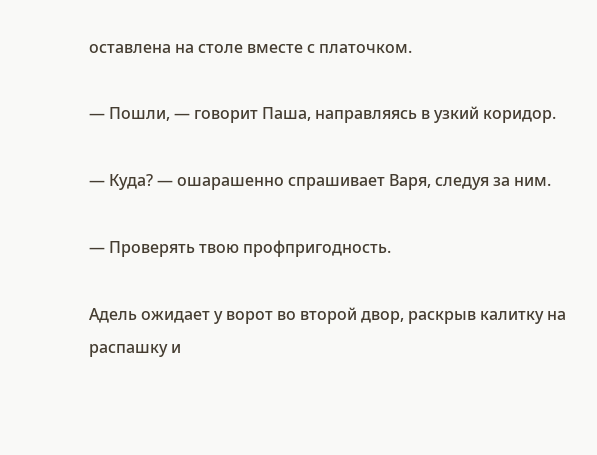оставлена на столе вместе с платочком.

— Пошли, — говорит Паша, направляясь в узкий коридор.

— Куда? — ошарашенно спрашивает Варя, следуя за ним.

— Проверять твою профпригодность.

Адель ожидает у ворот во второй двор, раскрыв калитку на распашку и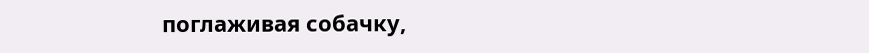поглаживая собачку,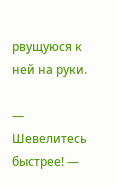рвущуюся к ней на руки.

— Шевелитесь быстрее! —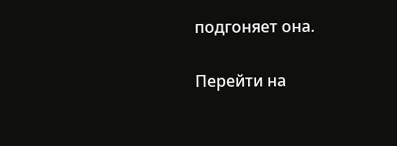подгоняет она.

Перейти на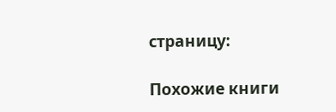страницу:

Похожие книги